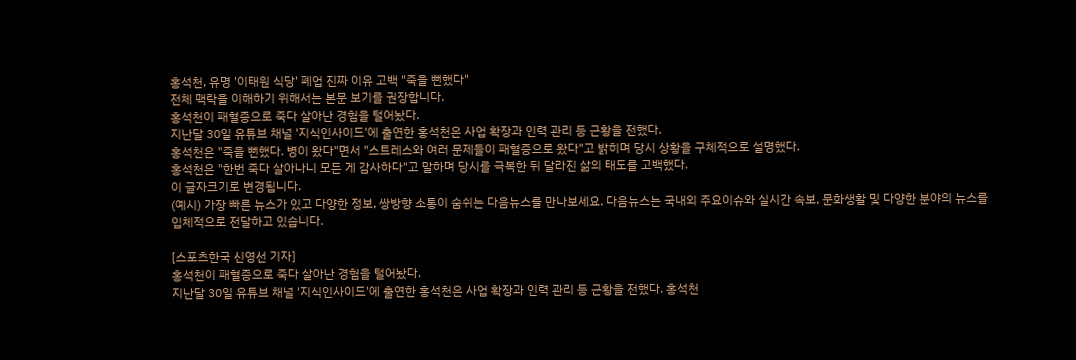홍석천, 유명 '이태원 식당' 폐업 진짜 이유 고백 "죽을 뻔했다"
전체 맥락을 이해하기 위해서는 본문 보기를 권장합니다.
홍석천이 패혈증으로 죽다 살아난 경험을 털어놨다.
지난달 30일 유튜브 채널 '지식인사이드'에 출연한 홍석천은 사업 확장과 인력 관리 등 근황을 전했다.
홍석천은 "죽을 뻔했다. 병이 왔다"면서 "스트레스와 여러 문제들이 패혈증으로 왔다"고 밝히며 당시 상황을 구체적으로 설명했다.
홍석천은 "한번 죽다 살아나니 모든 게 감사하다"고 말하며 당시를 극복한 뒤 달라진 삶의 태도를 고백했다.
이 글자크기로 변경됩니다.
(예시) 가장 빠른 뉴스가 있고 다양한 정보, 쌍방향 소통이 숨쉬는 다음뉴스를 만나보세요. 다음뉴스는 국내외 주요이슈와 실시간 속보, 문화생활 및 다양한 분야의 뉴스를 입체적으로 전달하고 있습니다.

[스포츠한국 신영선 기자]
홍석천이 패혈증으로 죽다 살아난 경험을 털어놨다.
지난달 30일 유튜브 채널 '지식인사이드'에 출연한 홍석천은 사업 확장과 인력 관리 등 근황을 전했다. 홍석천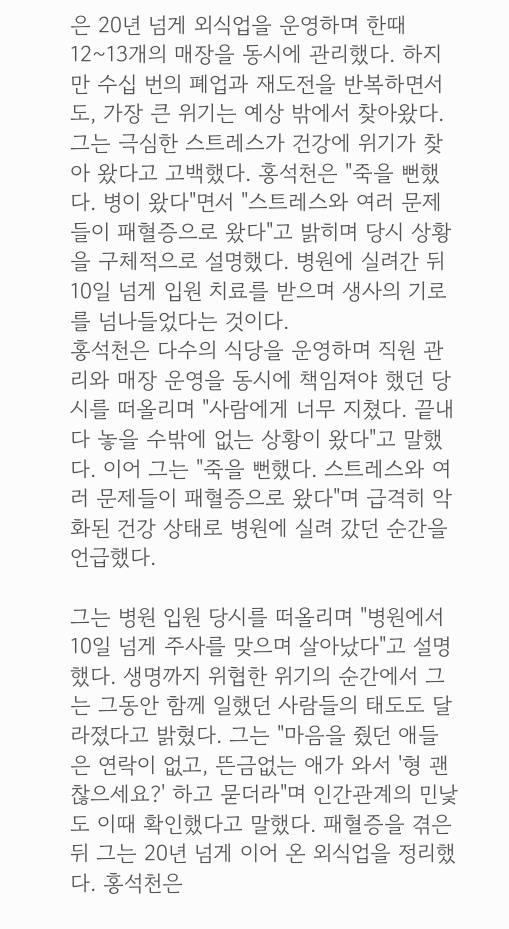은 20년 넘게 외식업을 운영하며 한때 12~13개의 매장을 동시에 관리했다. 하지만 수십 번의 폐업과 재도전을 반복하면서도, 가장 큰 위기는 예상 밖에서 찾아왔다.
그는 극심한 스트레스가 건강에 위기가 찾아 왔다고 고백했다. 홍석천은 "죽을 뻔했다. 병이 왔다"면서 "스트레스와 여러 문제들이 패혈증으로 왔다"고 밝히며 당시 상황을 구체적으로 설명했다. 병원에 실려간 뒤 10일 넘게 입원 치료를 받으며 생사의 기로를 넘나들었다는 것이다.
홍석천은 다수의 식당을 운영하며 직원 관리와 매장 운영을 동시에 책임져야 했던 당시를 떠올리며 "사람에게 너무 지쳤다. 끝내 다 놓을 수밖에 없는 상황이 왔다"고 말했다. 이어 그는 "죽을 뻔했다. 스트레스와 여러 문제들이 패혈증으로 왔다"며 급격히 악화된 건강 상태로 병원에 실려 갔던 순간을 언급했다.

그는 병원 입원 당시를 떠올리며 "병원에서 10일 넘게 주사를 맞으며 살아났다"고 설명했다. 생명까지 위협한 위기의 순간에서 그는 그동안 함께 일했던 사람들의 태도도 달라졌다고 밝혔다. 그는 "마음을 줬던 애들은 연락이 없고, 뜬금없는 애가 와서 '형 괜찮으세요?' 하고 묻더라"며 인간관계의 민낯도 이때 확인했다고 말했다. 패혈증을 겪은 뒤 그는 20년 넘게 이어 온 외식업을 정리했다. 홍석천은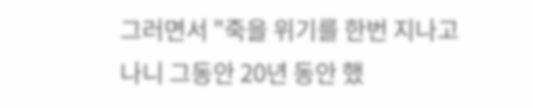그러면서 "죽을 위기를 한번 지나고 나니 그동안 20년 동안 했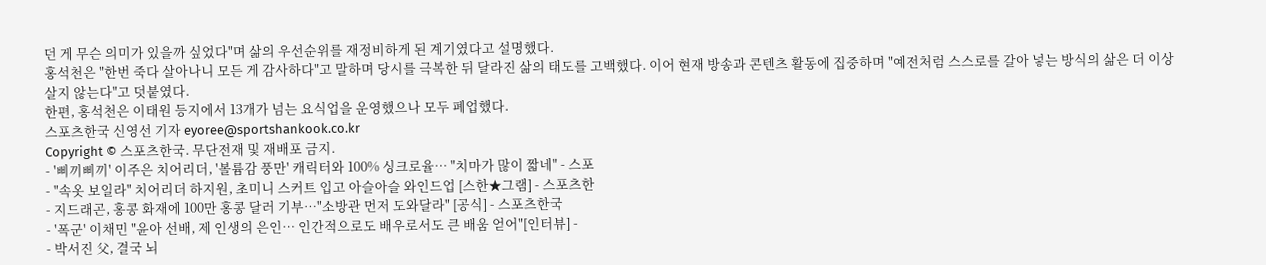던 게 무슨 의미가 있을까 싶었다"며 삶의 우선순위를 재정비하게 된 계기였다고 설명했다.
홍석천은 "한번 죽다 살아나니 모든 게 감사하다"고 말하며 당시를 극복한 뒤 달라진 삶의 태도를 고백했다. 이어 현재 방송과 콘텐츠 활동에 집중하며 "예전처럼 스스로를 갈아 넣는 방식의 삶은 더 이상 살지 않는다"고 덧붙였다.
한편, 홍석천은 이태원 등지에서 13개가 넘는 요식업을 운영했으나 모두 폐업했다.
스포츠한국 신영선 기자 eyoree@sportshankook.co.kr
Copyright © 스포츠한국. 무단전재 및 재배포 금지.
- '삐끼삐끼' 이주은 치어리더, '볼륨감 풍만' 캐릭터와 100% 싱크로율… "치마가 많이 짧네" - 스포
- "속옷 보일라" 치어리더 하지원, 초미니 스커트 입고 아슬아슬 와인드업 [스한★그램] - 스포츠한
- 지드래곤, 홍콩 화재에 100만 홍콩 달러 기부…"소방관 먼저 도와달라" [공식] - 스포츠한국
- '폭군' 이채민 "윤아 선배, 제 인생의 은인… 인간적으로도 배우로서도 큰 배움 얻어"[인터뷰] -
- 박서진 父, 결국 뇌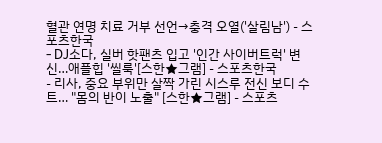혈관 연명 치료 거부 선언→충격 오열('살림남') - 스포츠한국
- DJ소다, 실버 핫팬츠 입고 '인간 사이버트럭' 변신…애플힙 '씰룩'[스한★그램] - 스포츠한국
- 리사, 중요 부위만 살짝 가린 시스루 전신 보디 수트… "몸의 반이 노출" [스한★그램] - 스포츠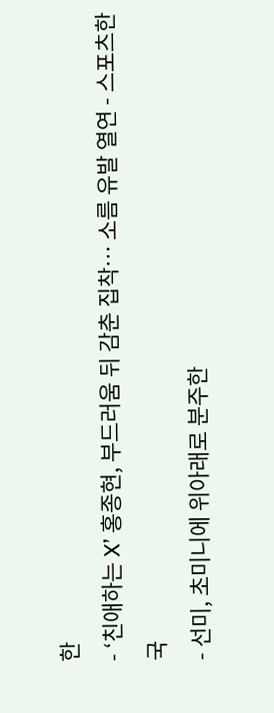한
- ‘친애하는 X’ 홍종현, 부드러움 뒤 감춘 집착… 소름 유발 열연 - 스포츠한국
- 선미, 초미니에 위아래로 분주한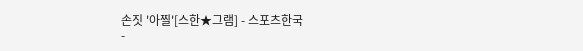손짓 '아찔'[스한★그램] - 스포츠한국
-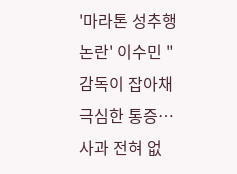'마라톤 성추행 논란' 이수민 "감독이 잡아채 극심한 통증…사과 전혀 없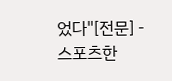었다"[전문] - 스포츠한